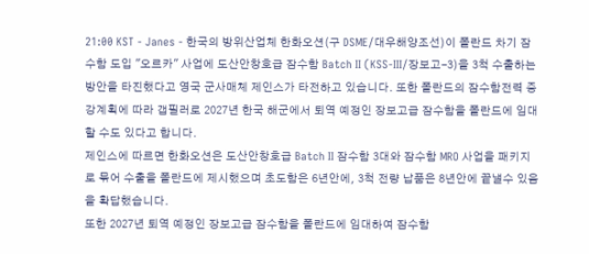21:00 KST - Janes - 한국의 방위산업체 한화오션(구 DSME/대우해양조선)이 폴란드 차기 잠수함 도입 "오르카" 사업에 도산안창호급 잠수함 Batch II (KSS-III/장보고-3)을 3척 수출하는 방안을 타진했다고 영국 군사매체 제인스가 타전하고 있습니다. 또한 폴란드의 잠수함전력 증강계획에 따라 갭필러로 2027년 한국 해군에서 퇴역 예정인 장보고급 잠수함을 폴란드에 임대할 수도 있다고 합니다.
제인스에 따르면 한화오션은 도산안창호급 Batch II 잠수함 3대와 잠수함 MRO 사업을 패키지로 묶어 수출을 폴란드에 제시했으며 초도함은 6년안에, 3척 전량 납품은 8년안에 끝낼수 있음을 확답했습니다.
또한 2027년 퇴역 예정인 장보고급 잠수함을 폴란드에 임대하여 잠수함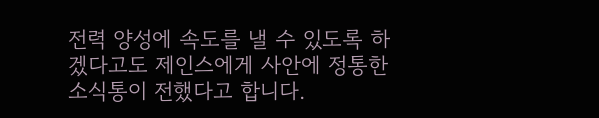전력 양성에 속도를 낼 수 있도록 하겠다고도 제인스에게 사안에 정통한 소식통이 전했다고 합니다.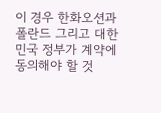이 경우 한화오션과 폴란드 그리고 대한민국 정부가 계약에 동의해야 할 것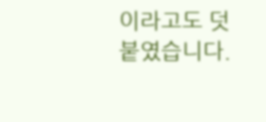이라고도 덧붙였습니다.